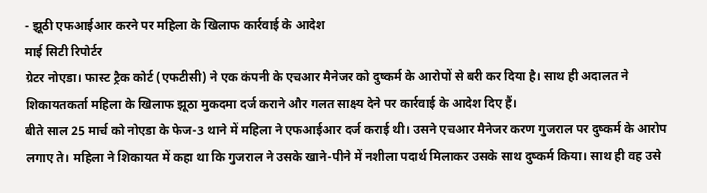- झूठी एफआईआर करने पर महिला के खिलाफ कार्रवाई के आदेश
माई सिटी रिपोर्टर
ग्रेटर नोएडा। फास्ट ट्रैक कोर्ट (एफटीसी) ने एक कंपनी के एचआर मैनेजर को दुष्कर्म के आरोपों से बरी कर दिया है। साथ ही अदालत ने शिकायतकर्ता महिला के खिलाफ झूठा मुकदमा दर्ज कराने और गलत साक्ष्य देने पर कार्रवाई के आदेश दिए हैं।
बीते साल 25 मार्च को नोएडा के फेज-3 थाने में महिला ने एफआईआर दर्ज कराई थी। उसने एचआर मैनेजर करण गुजराल पर दुष्कर्म के आरोप लगाए ते। महिला ने शिकायत में कहा था कि गुजराल ने उसके खाने-पीने में नशीला पदार्थ मिलाकर उसके साथ दुष्कर्म किया। साथ ही वह उसे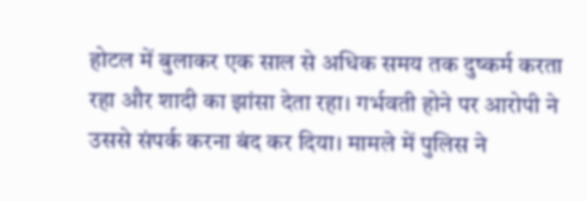होटल में बुलाकर एक साल से अधिक समय तक दुष्कर्म करता रहा और शादी का झांसा देता रहा। गर्भवती होने पर आरोपी ने उससे संपर्क करना बंद कर दिया। मामले में पुलिस ने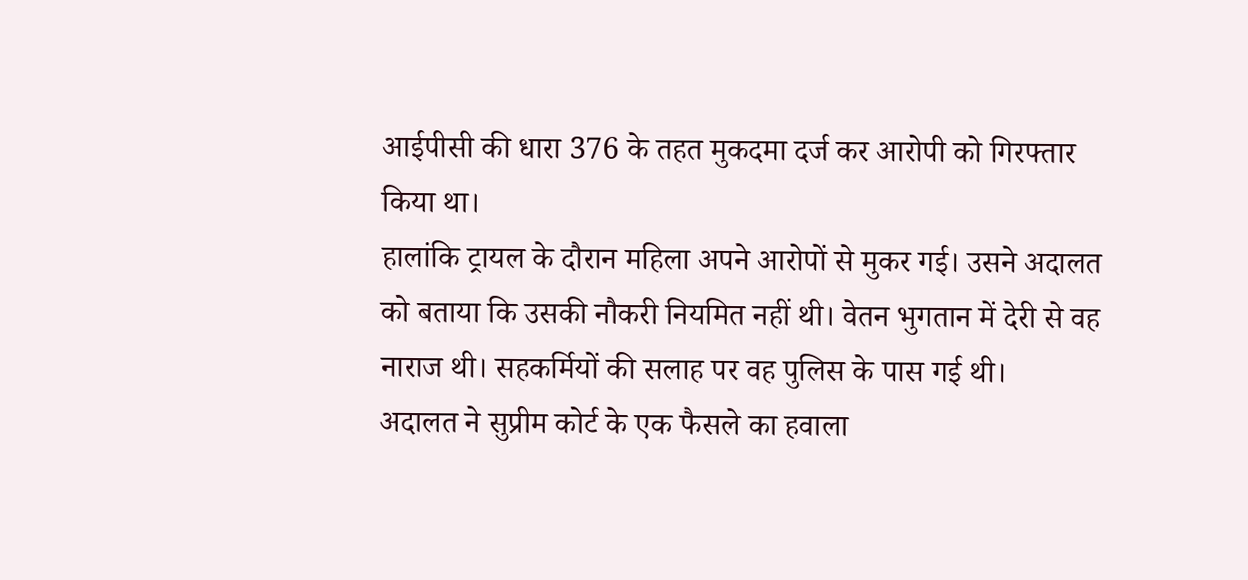आईपीसी की धारा 376 के तहत मुकदमा दर्ज कर आरोपी को गिरफ्तार किया था।
हालांकि ट्रायल के दौरान महिला अपने आरोपों से मुकर गई। उसने अदालत को बताया कि उसकी नौकरी नियमित नहीं थी। वेतन भुगतान में देरी से वह नाराज थी। सहकर्मियों की सलाह पर वह पुलिस के पास गई थी।
अदालत ने सुप्रीम कोर्ट के एक फैसले का हवाला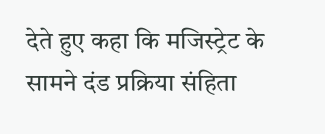देते हुए कहा कि मजिस्ट्रेट के सामने दंड प्रक्रिया संहिता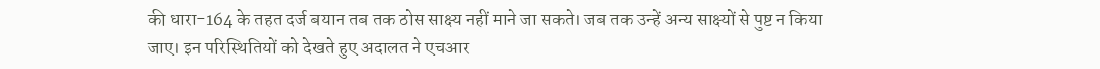की धारा-164 के तहत दर्ज बयान तब तक ठोस साक्ष्य नहीं माने जा सकते। जब तक उन्हें अन्य साक्ष्यों से पुष्ट न किया जाए। इन परिस्थितियों को देखते हुए अदालत ने एचआर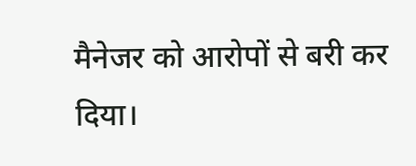मैनेजर को आरोपों से बरी कर दिया।